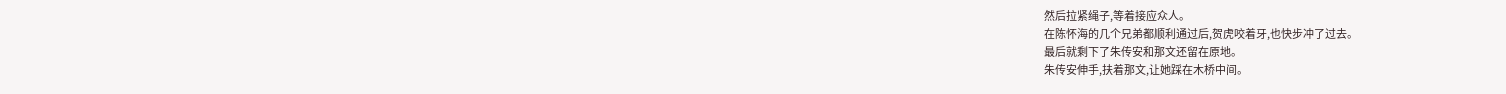然后拉紧绳子,等着接应众人。
在陈怀海的几个兄弟都顺利通过后,贺虎咬着牙,也快步冲了过去。
最后就剩下了朱传安和那文还留在原地。
朱传安伸手,扶着那文,让她踩在木桥中间。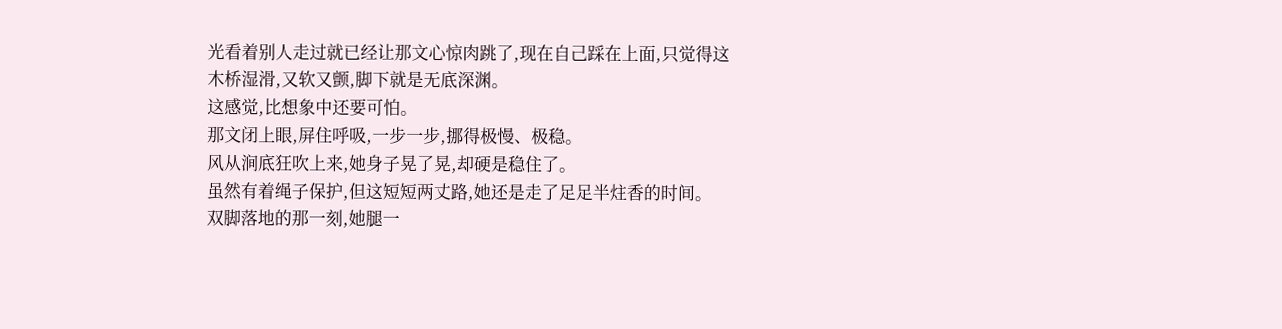光看着别人走过就已经让那文心惊肉跳了,现在自己踩在上面,只觉得这木桥湿滑,又软又颤,脚下就是无底深渊。
这感觉,比想象中还要可怕。
那文闭上眼,屏住呼吸,一步一步,挪得极慢、极稳。
风从涧底狂吹上来,她身子晃了晃,却硬是稳住了。
虽然有着绳子保护,但这短短两丈路,她还是走了足足半炷香的时间。
双脚落地的那一刻,她腿一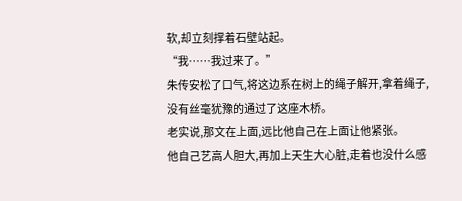软,却立刻撑着石壁站起。
“我……我过来了。”
朱传安松了口气,将这边系在树上的绳子解开,拿着绳子,没有丝毫犹豫的通过了这座木桥。
老实说,那文在上面,远比他自己在上面让他紧张。
他自己艺高人胆大,再加上天生大心脏,走着也没什么感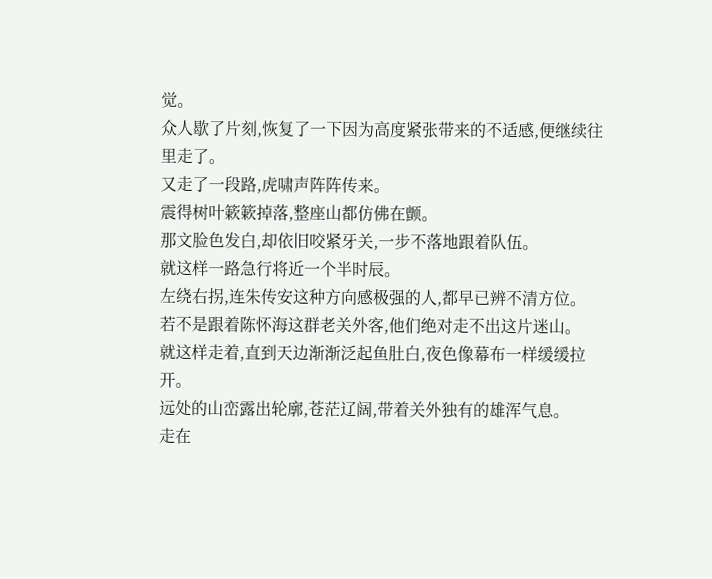觉。
众人歇了片刻,恢复了一下因为高度紧张带来的不适感,便继续往里走了。
又走了一段路,虎啸声阵阵传来。
震得树叶簌簌掉落,整座山都仿佛在颤。
那文脸色发白,却依旧咬紧牙关,一步不落地跟着队伍。
就这样一路急行将近一个半时辰。
左绕右拐,连朱传安这种方向感极强的人,都早已辨不清方位。
若不是跟着陈怀海这群老关外客,他们绝对走不出这片迷山。
就这样走着,直到天边渐渐泛起鱼肚白,夜色像幕布一样缓缓拉开。
远处的山峦露出轮廓,苍茫辽阔,带着关外独有的雄浑气息。
走在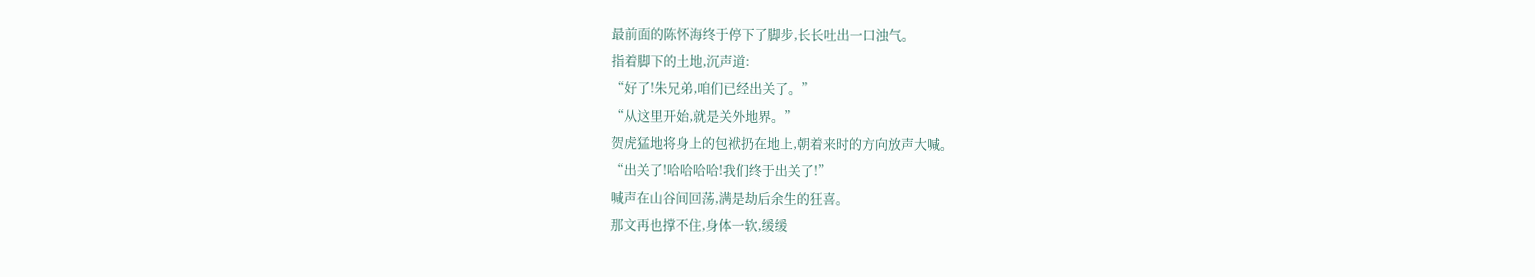最前面的陈怀海终于停下了脚步,长长吐出一口浊气。
指着脚下的土地,沉声道:
“好了!朱兄弟,咱们已经出关了。”
“从这里开始,就是关外地界。”
贺虎猛地将身上的包袱扔在地上,朝着来时的方向放声大喊。
“出关了!哈哈哈哈!我们终于出关了!”
喊声在山谷间回荡,满是劫后余生的狂喜。
那文再也撑不住,身体一软,缓缓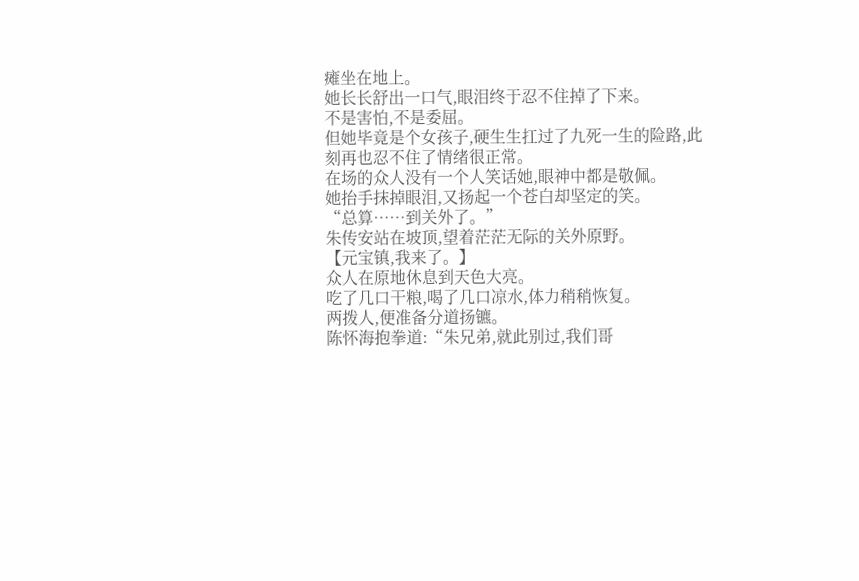瘫坐在地上。
她长长舒出一口气,眼泪终于忍不住掉了下来。
不是害怕,不是委屈。
但她毕竟是个女孩子,硬生生扛过了九死一生的险路,此刻再也忍不住了情绪很正常。
在场的众人没有一个人笑话她,眼神中都是敬佩。
她抬手抹掉眼泪,又扬起一个苍白却坚定的笑。
“总算……到关外了。”
朱传安站在坡顶,望着茫茫无际的关外原野。
【元宝镇,我来了。】
众人在原地休息到天色大亮。
吃了几口干粮,喝了几口凉水,体力稍稍恢复。
两拨人,便准备分道扬镳。
陈怀海抱拳道:“朱兄弟,就此别过,我们哥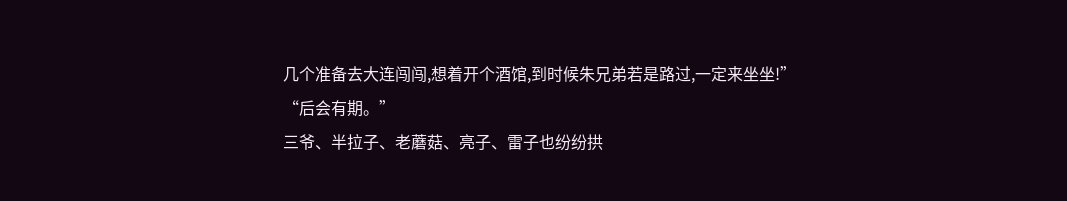几个准备去大连闯闯,想着开个酒馆,到时候朱兄弟若是路过,一定来坐坐!”
“后会有期。”
三爷、半拉子、老蘑菇、亮子、雷子也纷纷拱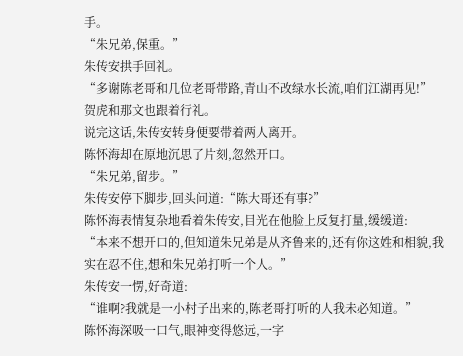手。
“朱兄弟,保重。”
朱传安拱手回礼。
“多谢陈老哥和几位老哥带路,青山不改绿水长流,咱们江湖再见!”
贺虎和那文也跟着行礼。
说完这话,朱传安转身便要带着两人离开。
陈怀海却在原地沉思了片刻,忽然开口。
“朱兄弟,留步。”
朱传安停下脚步,回头问道:“陈大哥还有事?”
陈怀海表情复杂地看着朱传安,目光在他脸上反复打量,缓缓道:
“本来不想开口的,但知道朱兄弟是从齐鲁来的,还有你这姓和相貌,我实在忍不住,想和朱兄弟打听一个人。”
朱传安一愣,好奇道:
“谁啊?我就是一小村子出来的,陈老哥打听的人我未必知道。”
陈怀海深吸一口气,眼神变得悠远,一字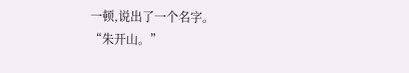一顿,说出了一个名字。
“朱开山。”